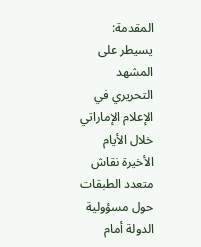المقدمة:
يسيطر على المشهد التحريري في الإعلام الإماراتي خلال الأيام الأخيرة نقاش متعدد الطبقات حول مسؤولية الدولة أمام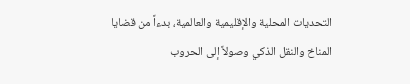التحديات المحلية والإقليمية والعالمية، بدءاً من قضايا المناخ والنقل الذكي وصولاً إلى الحروب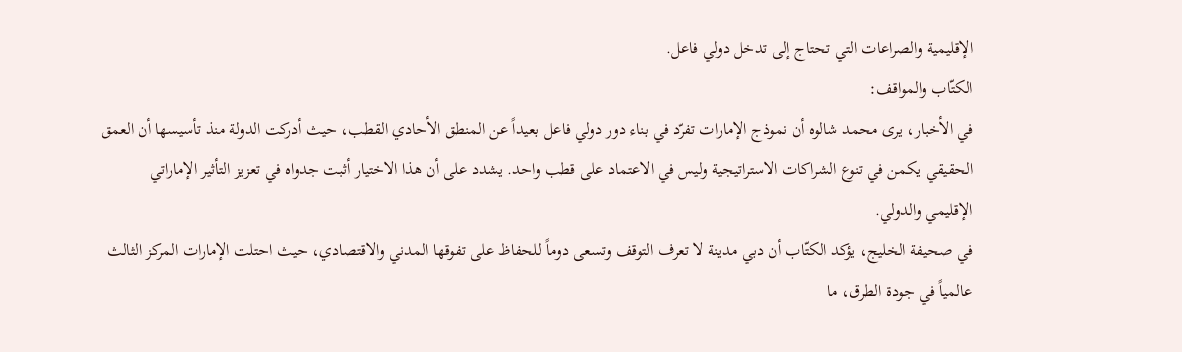الإقليمية والصراعات التي تحتاج إلى تدخل دولي فاعل.
الكتّاب والمواقف:
في الأخبار، يرى محمد شالوه أن نموذج الإمارات تفرّد في بناء دور دولي فاعل بعيداً عن المنطق الأحادي القطب، حيث أدركت الدولة منذ تأسيسها أن العمق الحقيقي يكمن في تنوع الشراكات الاستراتيجية وليس في الاعتماد على قطب واحد. يشدد على أن هذا الاختيار أثبت جدواه في تعزيز التأثير الإماراتي الإقليمي والدولي.
في صحيفة الخليج، يؤكد الكتّاب أن دبي مدينة لا تعرف التوقف وتسعى دوماً للحفاظ على تفوقها المدني والاقتصادي، حيث احتلت الإمارات المركز الثالث عالمياً في جودة الطرق، ما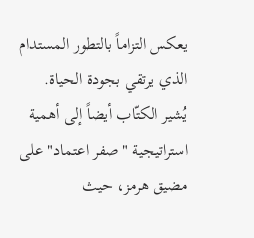يعكس التزاماً بالتطور المستدام الذي يرتقي بجودة الحياة.
يُشير الكتّاب أيضاً إلى أهمية استراتيجية "صفر اعتماد" على مضيق هرمز، حيث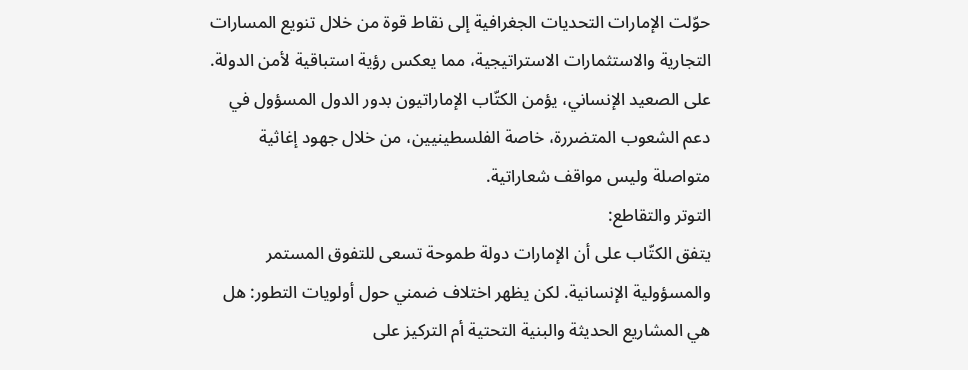حوّلت الإمارات التحديات الجغرافية إلى نقاط قوة من خلال تنويع المسارات التجارية والاستثمارات الاستراتيجية، مما يعكس رؤية استباقية لأمن الدولة.
على الصعيد الإنساني، يؤمن الكتّاب الإماراتيون بدور الدول المسؤول في دعم الشعوب المتضررة، خاصة الفلسطينيين، من خلال جهود إغاثية متواصلة وليس مواقف شعاراتية.
التوتر والتقاطع:
يتفق الكتّاب على أن الإمارات دولة طموحة تسعى للتفوق المستمر والمسؤولية الإنسانية. لكن يظهر اختلاف ضمني حول أولويات التطور: هل هي المشاريع الحديثة والبنية التحتية أم التركيز على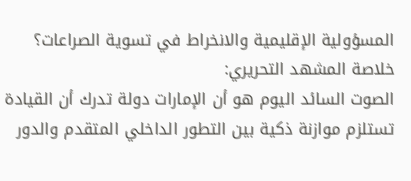المسؤولية الإقليمية والانخراط في تسوية الصراعات؟
خلاصة المشهد التحريري:
الصوت السائد اليوم هو أن الإمارات دولة تدرك أن القيادة تستلزم موازنة ذكية بين التطور الداخلي المتقدم والدور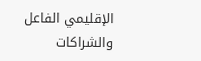الإقليمي الفاعل والشراكات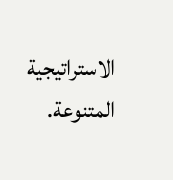الاستراتيجية المتنوعة.